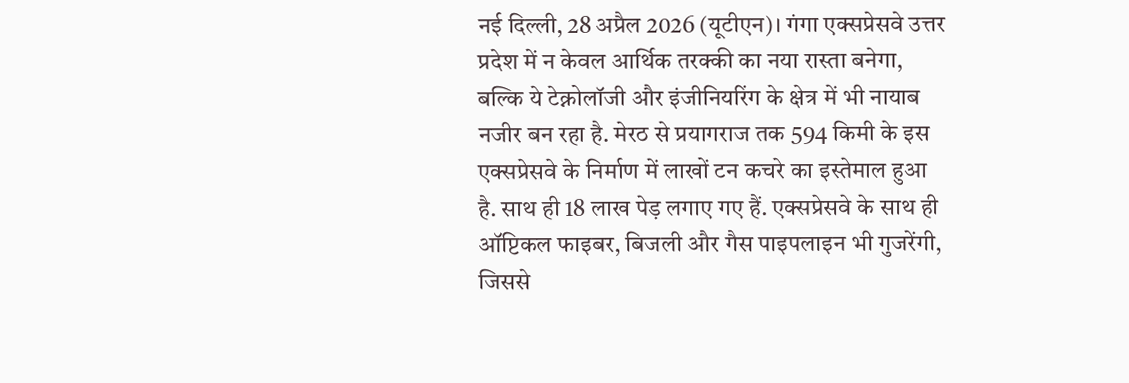नई दिल्ली, 28 अप्रैल 2026 (यूटीएन)। गंगा एक्सप्रेसवे उत्तर प्रदेश में न केवल आर्थिक तरक्की का नया रास्ता बनेगा, बल्कि ये टेक्नोलॉजी और इंजीनियरिंग के क्षेत्र में भी नायाब नजीर बन रहा है. मेरठ से प्रयागराज तक 594 किमी के इस एक्सप्रेसवे के निर्माण में लाखों टन कचरे का इस्तेमाल हुआ है. साथ ही 18 लाख पेड़ लगाए गए हैं. एक्सप्रेसवे के साथ ही ऑप्टिकल फाइबर, बिजली और गैस पाइपलाइन भी गुजरेंगी, जिससे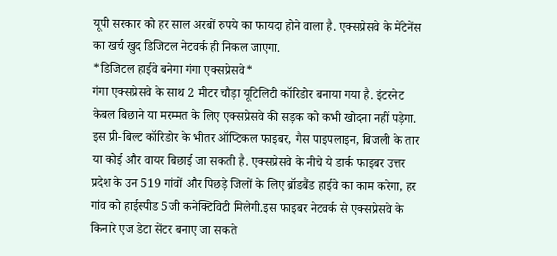यूपी सरकार को हर साल अरबों रुपये का फायदा होने वाला है. एक्सप्रेसवे के मेंटेनेंस का खर्च खुद डिजिटल नेटवर्क ही निकल जाएगा.
*डिजिटल हाईवे बनेगा गंगा एक्सप्रेसवे*
गंगा एक्सप्रेसवे के साथ 2 मीटर चौड़ा यूटिलिटी कॉरिडोर बनाया गया है. इंटरनेट केबल बिछाने या मरम्मत के लिए एक्सप्रेसवे की सड़क को कभी खोदना नहीं पड़ेगा. इस प्री-बिल्ट कॉरिडोर के भीतर ऑप्टिकल फाइबर, गैस पाइपलाइन, बिजली के तार या कोई और वायर बिछाई जा सकती है. एक्सप्रेसवे के नीचे ये डार्क फाइबर उत्तर प्रदेश के उन 519 गांवों और पिछड़े जिलों के लिए ब्रॉडबैंड हाईवे का काम करेगा, हर गांव को हाईस्पीड 5जी कनेक्टिविटी मिलेगी.इस फाइबर नेटवर्क से एक्सप्रेसवे के किनारे एज डेटा सेंटर बनाए जा सकते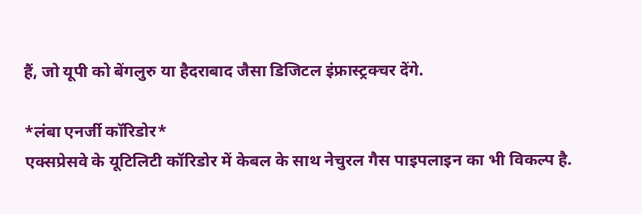हैं, जो यूपी को बेंगलुरु या हैदराबाद जैसा डिजिटल इंफ्रास्ट्रक्चर देंगे.

*लंबा एनर्जी कॉरिडोर*
एक्सप्रेसवे के यूटिलिटी कॉरिडोर में केबल के साथ नेचुरल गैस पाइपलाइन का भी विकल्प है.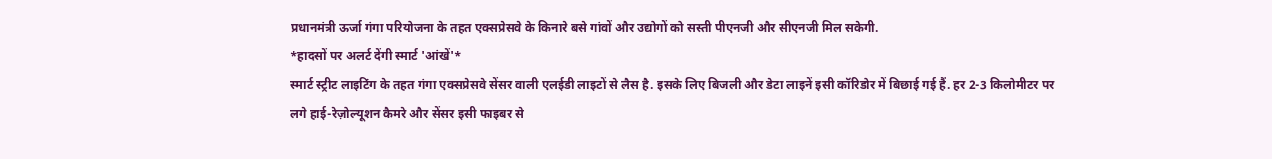प्रधानमंत्री ऊर्जा गंगा परियोजना के तहत एक्सप्रेसवे के किनारे बसे गांवों और उद्योगों को सस्ती पीएनजी और सीएनजी मिल सकेगी.
*हादसों पर अलर्ट देंगी स्मार्ट 'आंखें'*
स्मार्ट स्ट्रीट लाइटिंग के तहत गंगा एक्सप्रेसवे सेंसर वाली एलईडी लाइटों से लैस है. इसके लिए बिजली और डेटा लाइनें इसी कॉरिडोर में बिछाई गई हैं. हर 2-3 किलोमीटर पर लगे हाई-रेज़ोल्यूशन कैमरे और सेंसर इसी फाइबर से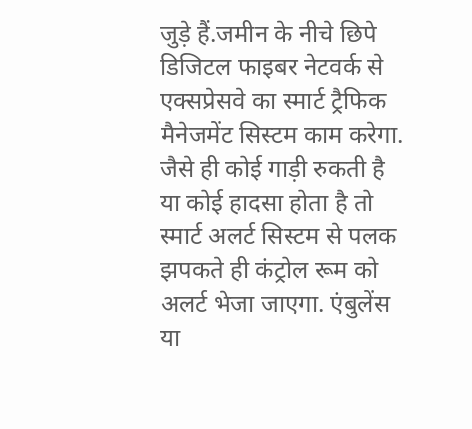जुड़े हैं.जमीन के नीचे छिपे डिजिटल फाइबर नेटवर्क से एक्सप्रेसवे का स्मार्ट ट्रैफिक मैनेजमेंट सिस्टम काम करेगा. जैसे ही कोई गाड़ी रुकती है या कोई हादसा होता है तो स्मार्ट अलर्ट सिस्टम से पलक झपकते ही कंट्रोल रूम को अलर्ट भेजा जाएगा. एंबुलेंस या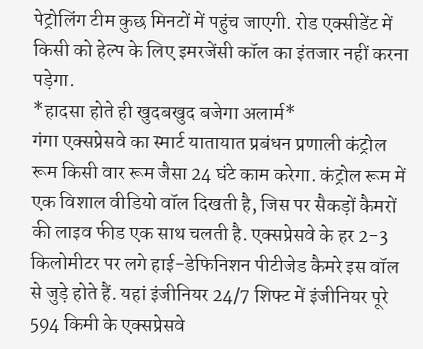पेट्रोलिंग टीम कुछ मिनटों में पहुंच जाएगी. रोड एक्सीडेंट में किसी को हेल्प के लिए इमरजेंसी कॉल का इंतजार नहीं करना पड़ेगा.
*हादसा होते ही खुदबखुद बजेगा अलार्म*
गंगा एक्सप्रेसवे का स्मार्ट यातायात प्रबंधन प्रणाली कंट्रोल रूम किसी वार रूम जैसा 24 घंटे काम करेगा. कंट्रोल रूम में एक विशाल वीडियो वॉल दिखती है, जिस पर सैकड़ों कैमरों की लाइव फीड एक साथ चलती है. एक्सप्रेसवे के हर 2-3 किलोमीटर पर लगे हाई-डेफिनिशन पीटीजेड कैमरे इस वॉल से जुड़े होते हैं. यहां इंजीनियर 24/7 शिफ्ट में इंजीनियर पूरे 594 किमी के एक्सप्रेसवे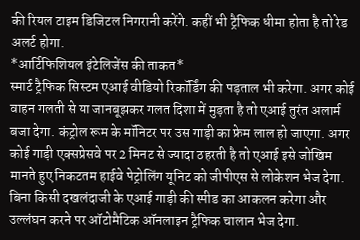की रियल टाइम डिजिटल निगरानी करेंगे. कहीं भी ट्रैफिक धीमा होता है तो रेड अलर्ट होगा.
*आर्टिफिशियल इंटेलिजेंस की ताकत*
स्मार्ट ट्रैफिक सिस्टम एआई वीडियो रिकॉर्डिंग की पड़ताल भी करेगा. अगर कोई वाहन गलती से या जानबूझकर गलत दिशा में मुड़ता है तो एआई तुरंत अलार्म बजा देगा. कंट्रोल रूम के मॉनिटर पर उस गाड़ी का फ्रेम लाल हो जाएगा. अगर कोई गाड़ी एक्सप्रेसवे पर 2 मिनट से ज्यादा ठहरती है तो एआई इसे जोखिम मानते हुए निकटतम हाईवे पेट्रोलिंग यूनिट को जीपीएस से लोकेशन भेज देगा. बिना किसी दखलंदाजी के एआई गाड़ी की स्पीड का आकलन करेगा और उल्लंघन करने पर ऑटोमैटिक ऑनलाइन ट्रैफिक चालान भेज देगा.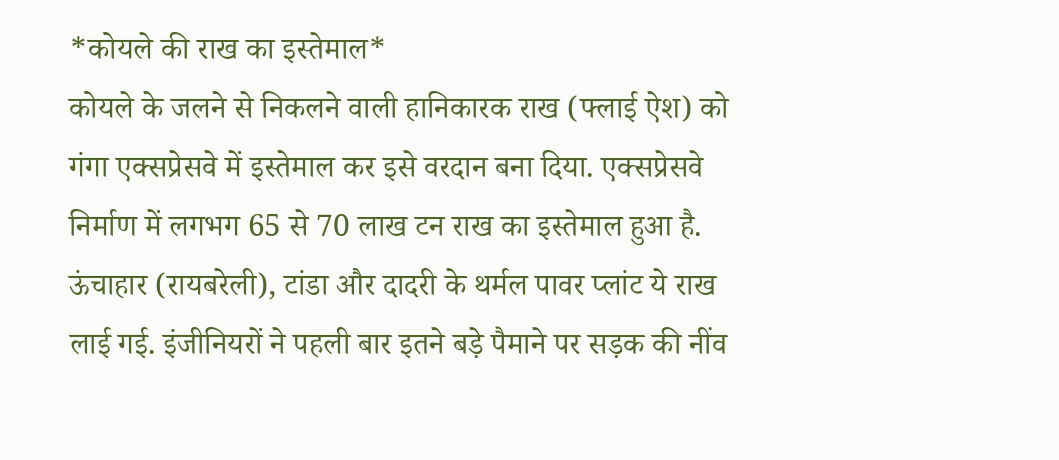*कोयले की राख का इस्तेमाल*
कोयले के जलने से निकलने वाली हानिकारक राख (फ्लाई ऐश) को गंगा एक्सप्रेसवे में इस्तेमाल कर इसे वरदान बना दिया. एक्सप्रेसवे निर्माण में लगभग 65 से 70 लाख टन राख का इस्तेमाल हुआ है. ऊंचाहार (रायबरेली), टांडा और दादरी के थर्मल पावर प्लांट ये राख लाई गई. इंजीनियरों ने पहली बार इतने बड़े पैमाने पर सड़क की नींव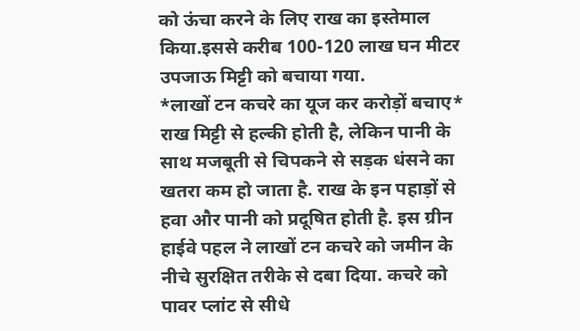को ऊंचा करने के लिए राख का इस्तेमाल किया.इससे करीब 100-120 लाख घन मीटर उपजाऊ मिट्टी को बचाया गया.
*लाखों टन कचरे का यूज कर करोड़ों बचाए*
राख मिट्टी से हल्की होती है, लेकिन पानी के साथ मजबूती से चिपकने से सड़क धंसने का खतरा कम हो जाता है. राख के इन पहाड़ों से हवा और पानी को प्रदूषित होती है. इस ग्रीन हाईवे पहल ने लाखों टन कचरे को जमीन के नीचे सुरक्षित तरीके से दबा दिया. कचरे को पावर प्लांट से सीधे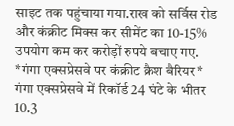साइट तक पहुंचाया गया.राख को सर्विस रोड और कंक्रीट मिक्स कर सीमेंट का 10-15% उपयोग कम कर करोड़ों रुपये बचाए गए.
*गंगा एक्सप्रेसवे पर कंक्रीट क्रैश बैरियर*
गंगा एक्सप्रेसवे में रिकॉर्ड 24 घंटे के भीतर 10.3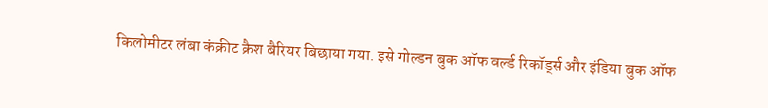किलोमीटर लंबा कंक्रीट क्रैश बैरियर बिछाया गया. इसे गोल्डन बुक ऑफ वर्ल्ड रिकॉर्ड्स और इंडिया बुक ऑफ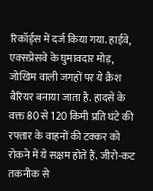रिकॉर्ड्स में दर्ज किया गया. हाईवे, एक्सप्रेसवे के घुमावदार मोड़, जोखिम वाली जगहों पर ये क्रैश बैरियर बनाया जाता है. हादसे के वक्त 80 से 120 किमी प्रति घंटे की रफ्तार के वाहनों की टक्कर को रोकने में ये सक्षम होते हैं. जीरो-कट तकनीक से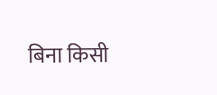बिना किसी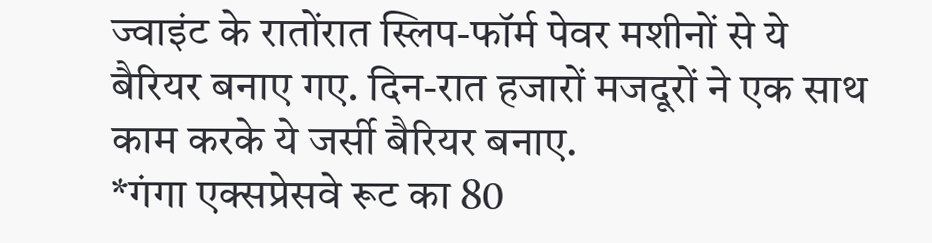ज्वाइंट के रातोंरात स्लिप-फॉर्म पेवर मशीनों से ये बैरियर बनाए गए. दिन-रात हजारों मजदूरों ने एक साथ काम करके ये जर्सी बैरियर बनाए.
*गंगा एक्सप्रेसवे रूट का 80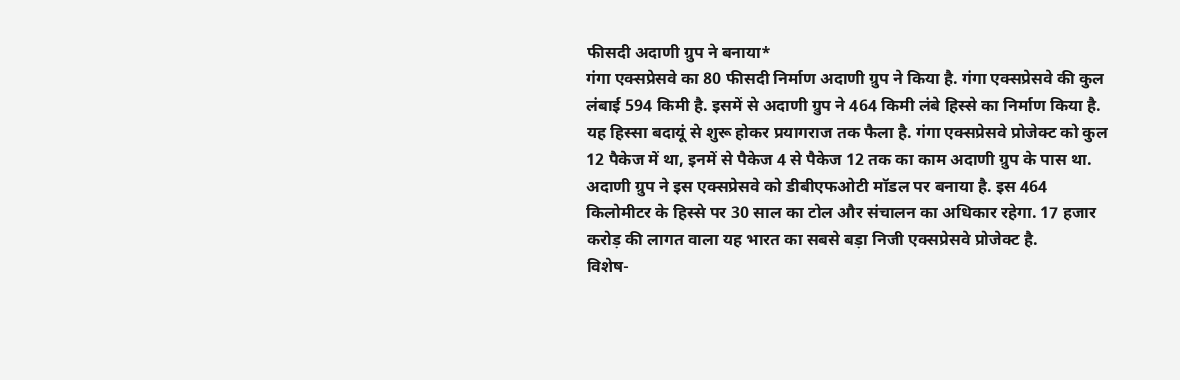फीसदी अदाणी ग्रुप ने बनाया*
गंगा एक्सप्रेसवे का 80 फीसदी निर्माण अदाणी ग्रुप ने किया है. गंगा एक्सप्रेसवे की कुल लंबाई 594 किमी है. इसमें से अदाणी ग्रुप ने 464 किमी लंबे हिस्से का निर्माण किया है. यह हिस्सा बदायूं से शुरू होकर प्रयागराज तक फैला है. गंगा एक्सप्रेसवे प्रोजेक्ट को कुल 12 पैकेज में था, इनमें से पैकेज 4 से पैकेज 12 तक का काम अदाणी ग्रुप के पास था. अदाणी ग्रुप ने इस एक्सप्रेसवे को डीबीएफओटी मॉडल पर बनाया है. इस 464 किलोमीटर के हिस्से पर 30 साल का टोल और संचालन का अधिकार रहेगा. 17 हजार करोड़ की लागत वाला यह भारत का सबसे बड़ा निजी एक्सप्रेसवे प्रोजेक्ट है.
विशेष-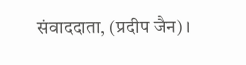संवाददाता, (प्रदीप जैन)।